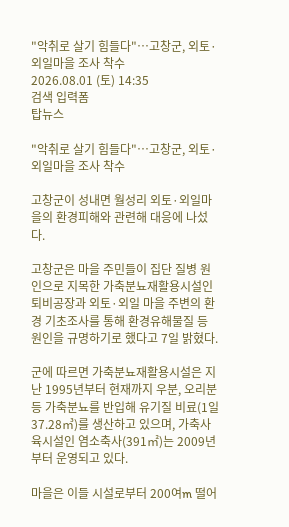"악취로 살기 힘들다"…고창군, 외토·외일마을 조사 착수
2026.08.01 (토) 14:35
검색 입력폼
탑뉴스

"악취로 살기 힘들다"…고창군, 외토·외일마을 조사 착수

고창군이 성내면 월성리 외토·외일마을의 환경피해와 관련해 대응에 나섰다.

고창군은 마을 주민들이 집단 질병 원인으로 지목한 가축분뇨재활용시설인 퇴비공장과 외토·외일 마을 주변의 환경 기초조사를 통해 환경유해물질 등 원인을 규명하기로 했다고 7일 밝혔다.

군에 따르면 가축분뇨재활용시설은 지난 1995년부터 현재까지 우분, 오리분 등 가축분뇨를 반입해 유기질 비료(1일 37.28㎥)를 생산하고 있으며, 가축사육시설인 염소축사(391㎡)는 2009년부터 운영되고 있다.

마을은 이들 시설로부터 200여m 떨어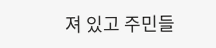져 있고 주민들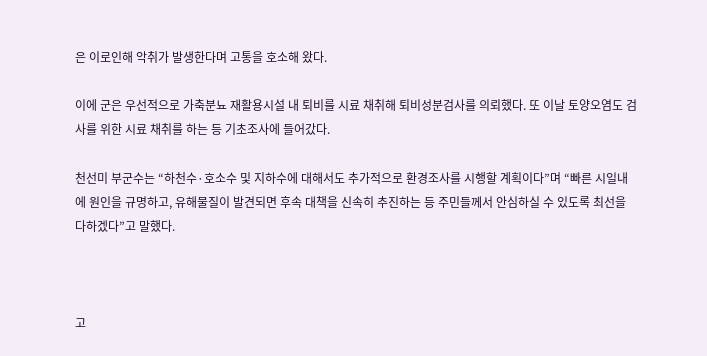은 이로인해 악취가 발생한다며 고통을 호소해 왔다.

이에 군은 우선적으로 가축분뇨 재활용시설 내 퇴비를 시료 채취해 퇴비성분검사를 의뢰했다. 또 이날 토양오염도 검사를 위한 시료 채취를 하는 등 기초조사에 들어갔다.

천선미 부군수는 “하천수·호소수 및 지하수에 대해서도 추가적으로 환경조사를 시행할 계획이다”며 “빠른 시일내에 원인을 규명하고, 유해물질이 발견되면 후속 대책을 신속히 추진하는 등 주민들께서 안심하실 수 있도록 최선을 다하겠다”고 말했다.



고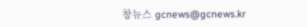창뉴스 gcnews@gcnews.kr